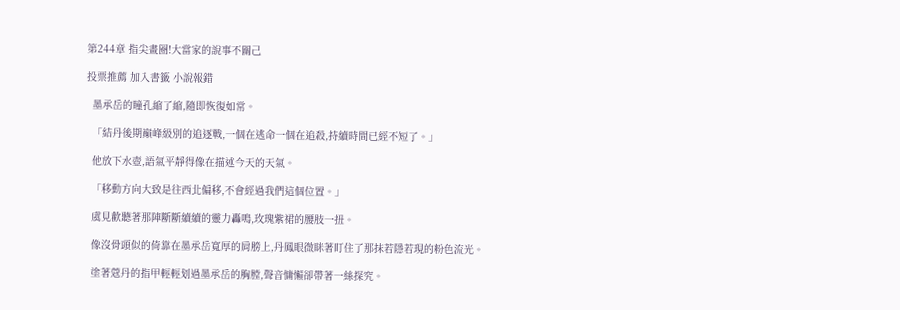第244章 指尖畫圈!大當家的說事不關己

投票推薦 加入書籤 小說報錯

  墨承岳的瞳孔縮了縮,隨即恢復如常。

  「結丹後期巔峰級別的追逐戰,一個在逃命一個在追殺,持續時間已經不短了。」

  他放下水壺,語氣平靜得像在描述今天的天氣。

  「移動方向大致是往西北偏移,不會經過我們這個位置。」

  虞見歡聽著那陣斷斷續續的靈力轟鳴,玫瑰紫裙的腰肢一扭。

  像沒骨頭似的倚靠在墨承岳寬厚的肩膀上,丹鳳眼微眯著盯住了那抹若隱若現的粉色流光。

  塗著蔻丹的指甲輕輕划過墨承岳的胸膛,聲音慵懶卻帶著一絲探究。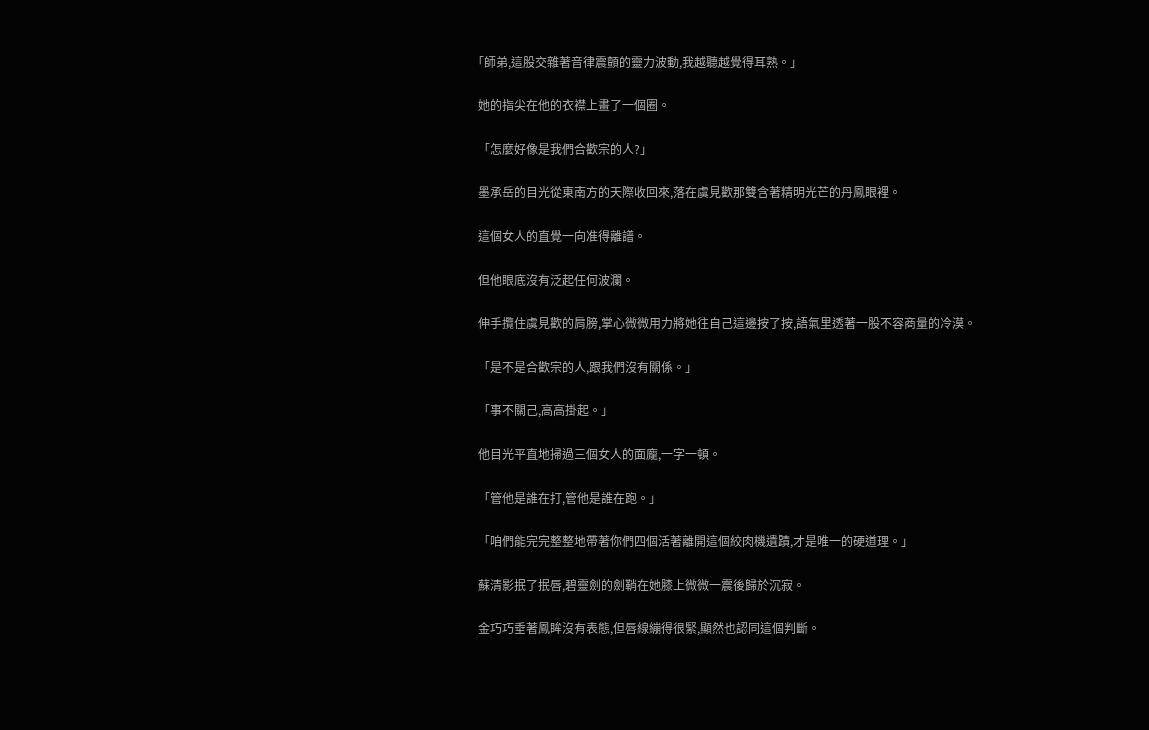「師弟,這股交雜著音律震顫的靈力波動,我越聽越覺得耳熟。」

  她的指尖在他的衣襟上畫了一個圈。

  「怎麼好像是我們合歡宗的人?」

  墨承岳的目光從東南方的天際收回來,落在虞見歡那雙含著精明光芒的丹鳳眼裡。

  這個女人的直覺一向准得離譜。

  但他眼底沒有泛起任何波瀾。

  伸手攬住虞見歡的肩膀,掌心微微用力將她往自己這邊按了按,語氣里透著一股不容商量的冷漠。

  「是不是合歡宗的人,跟我們沒有關係。」

  「事不關己,高高掛起。」

  他目光平直地掃過三個女人的面龐,一字一頓。

  「管他是誰在打,管他是誰在跑。」

  「咱們能完完整整地帶著你們四個活著離開這個絞肉機遺蹟,才是唯一的硬道理。」

  蘇清影抿了抿唇,碧靈劍的劍鞘在她膝上微微一震後歸於沉寂。

  金巧巧垂著鳳眸沒有表態,但唇線繃得很緊,顯然也認同這個判斷。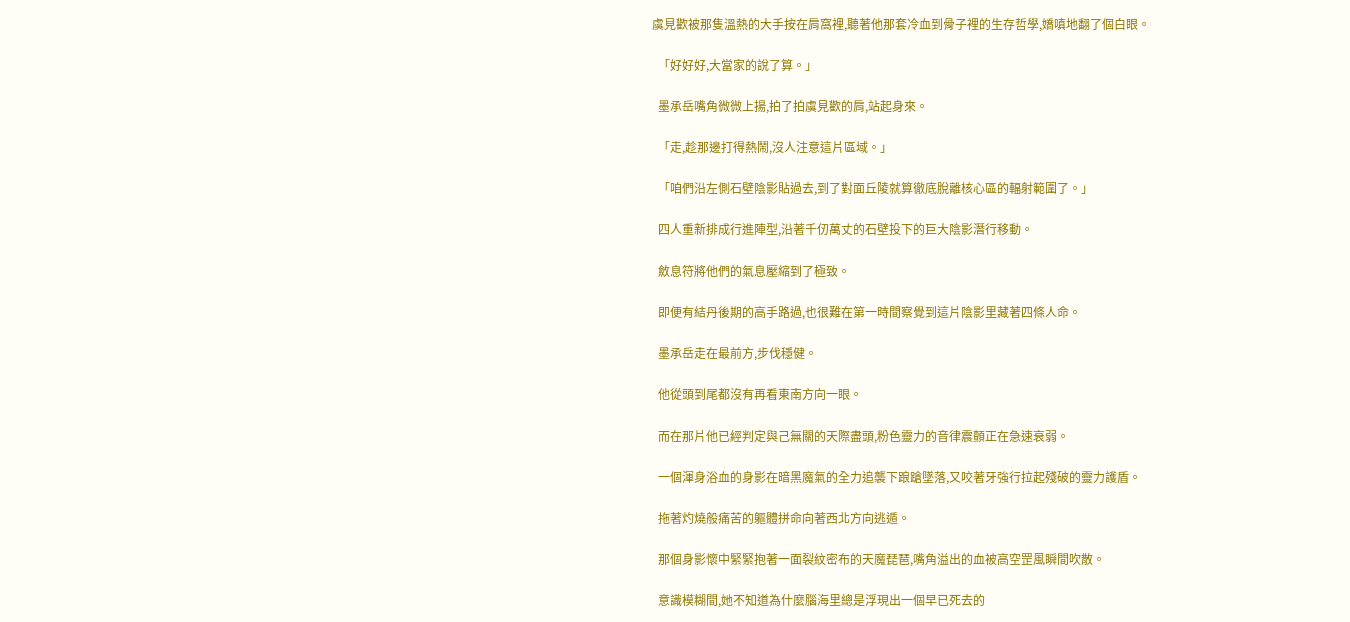虞見歡被那隻溫熱的大手按在肩窩裡,聽著他那套冷血到骨子裡的生存哲學,嬌嗔地翻了個白眼。

  「好好好,大當家的說了算。」

  墨承岳嘴角微微上揚,拍了拍虞見歡的肩,站起身來。

  「走,趁那邊打得熱鬧,沒人注意這片區域。」

  「咱們沿左側石壁陰影貼過去,到了對面丘陵就算徹底脫離核心區的輻射範圍了。」

  四人重新排成行進陣型,沿著千仞萬丈的石壁投下的巨大陰影潛行移動。

  斂息符將他們的氣息壓縮到了極致。

  即便有結丹後期的高手路過,也很難在第一時間察覺到這片陰影里藏著四條人命。

  墨承岳走在最前方,步伐穩健。

  他從頭到尾都沒有再看東南方向一眼。

  而在那片他已經判定與己無關的天際盡頭,粉色靈力的音律震顫正在急速衰弱。

  一個渾身浴血的身影在暗黑魔氣的全力追襲下踉蹌墜落,又咬著牙強行拉起殘破的靈力護盾。

  拖著灼燒般痛苦的軀體拼命向著西北方向逃遁。

  那個身影懷中緊緊抱著一面裂紋密布的天魔琵琶,嘴角溢出的血被高空罡風瞬間吹散。

  意識模糊間,她不知道為什麼腦海里總是浮現出一個早已死去的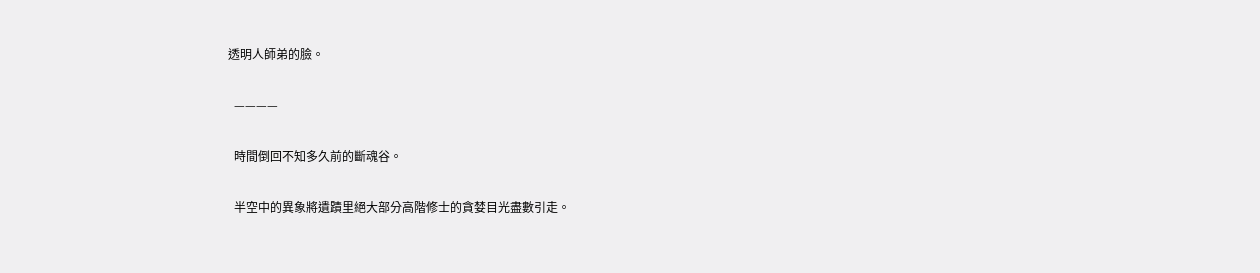透明人師弟的臉。

  ————

  時間倒回不知多久前的斷魂谷。

  半空中的異象將遺蹟里絕大部分高階修士的貪婪目光盡數引走。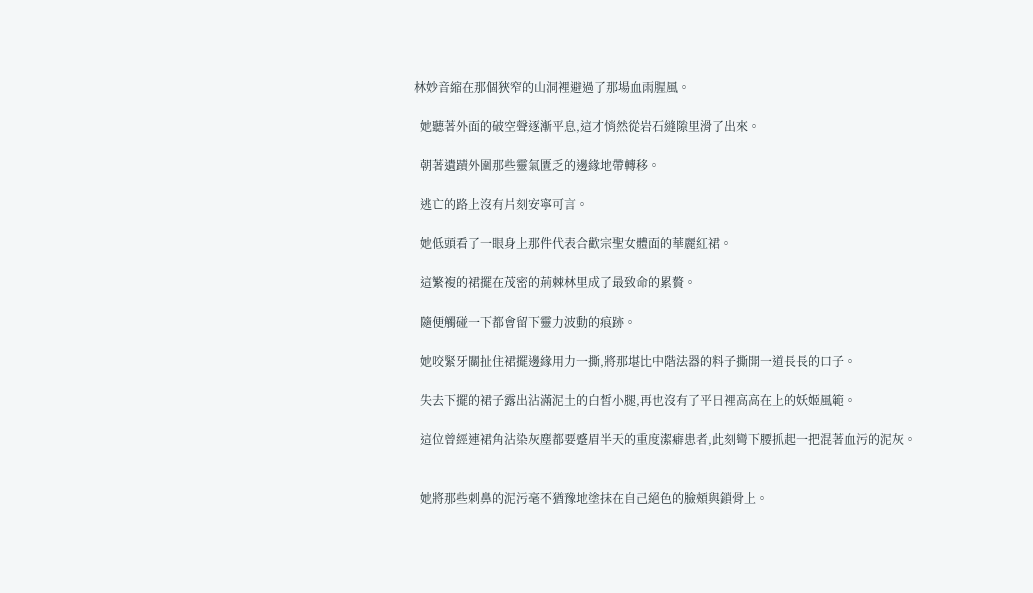林妙音縮在那個狹窄的山洞裡避過了那場血雨腥風。

  她聽著外面的破空聲逐漸平息,這才悄然從岩石縫隙里滑了出來。

  朝著遺蹟外圍那些靈氣匱乏的邊緣地帶轉移。

  逃亡的路上沒有片刻安寧可言。

  她低頭看了一眼身上那件代表合歡宗聖女體面的華麗紅裙。

  這繁複的裙擺在茂密的荊棘林里成了最致命的累贅。

  隨便觸碰一下都會留下靈力波動的痕跡。

  她咬緊牙關扯住裙擺邊緣用力一撕,將那堪比中階法器的料子撕開一道長長的口子。

  失去下擺的裙子露出沾滿泥土的白皙小腿,再也沒有了平日裡高高在上的妖姬風範。

  這位曾經連裙角沾染灰塵都要蹙眉半天的重度潔癖患者,此刻彎下腰抓起一把混著血污的泥灰。


  她將那些刺鼻的泥污毫不猶豫地塗抹在自己絕色的臉頰與鎖骨上。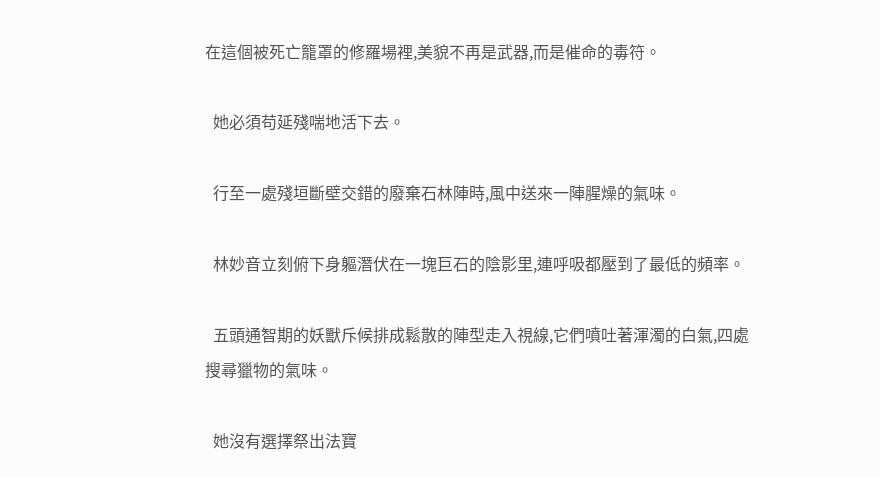在這個被死亡籠罩的修羅場裡,美貌不再是武器,而是催命的毒符。

  她必須苟延殘喘地活下去。

  行至一處殘垣斷壁交錯的廢棄石林陣時,風中送來一陣腥燥的氣味。

  林妙音立刻俯下身軀潛伏在一塊巨石的陰影里,連呼吸都壓到了最低的頻率。

  五頭通智期的妖獸斥候排成鬆散的陣型走入視線,它們噴吐著渾濁的白氣,四處搜尋獵物的氣味。

  她沒有選擇祭出法寶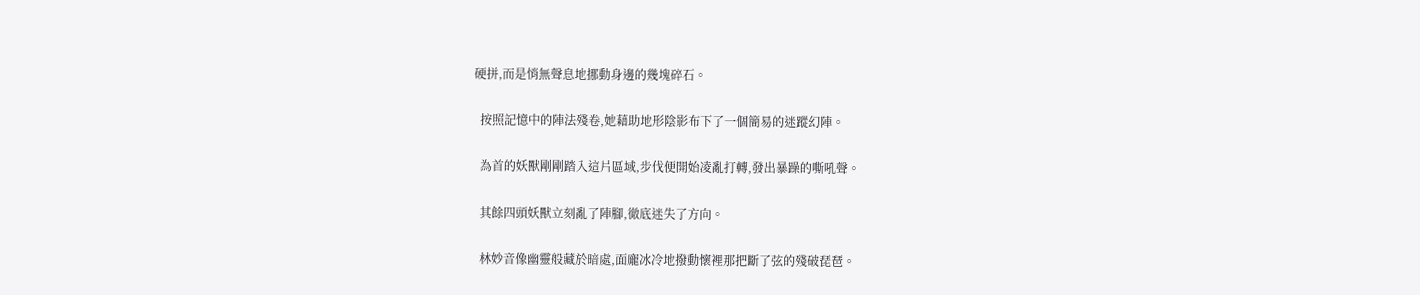硬拼,而是悄無聲息地挪動身邊的幾塊碎石。

  按照記憶中的陣法殘卷,她藉助地形陰影布下了一個簡易的迷蹤幻陣。

  為首的妖獸剛剛踏入這片區域,步伐便開始凌亂打轉,發出暴躁的嘶吼聲。

  其餘四頭妖獸立刻亂了陣腳,徹底迷失了方向。

  林妙音像幽靈般藏於暗處,面龐冰冷地撥動懷裡那把斷了弦的殘破琵琶。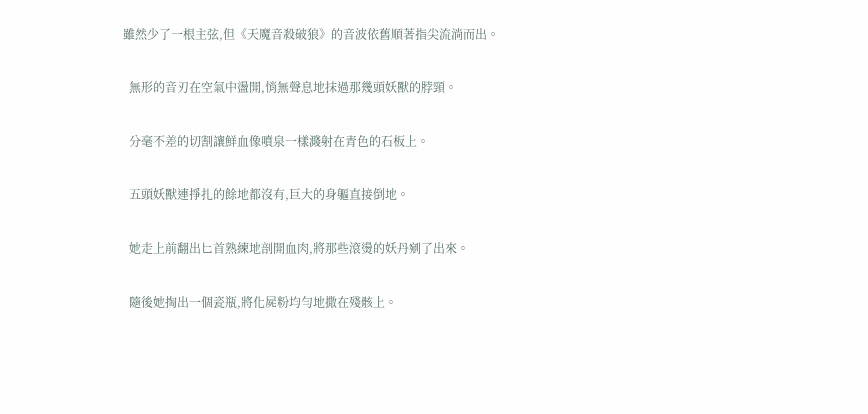雖然少了一根主弦,但《天魔音殺破狼》的音波依舊順著指尖流淌而出。

  無形的音刃在空氣中盪開,悄無聲息地抹過那幾頭妖獸的脖頸。

  分毫不差的切割讓鮮血像噴泉一樣濺射在青色的石板上。

  五頭妖獸連掙扎的餘地都沒有,巨大的身軀直接倒地。

  她走上前翻出匕首熟練地剖開血肉,將那些滾燙的妖丹剜了出來。

  隨後她掏出一個瓷瓶,將化屍粉均勻地撒在殘骸上。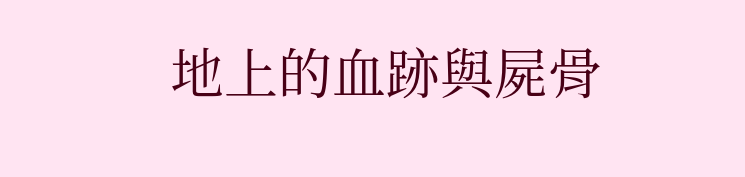地上的血跡與屍骨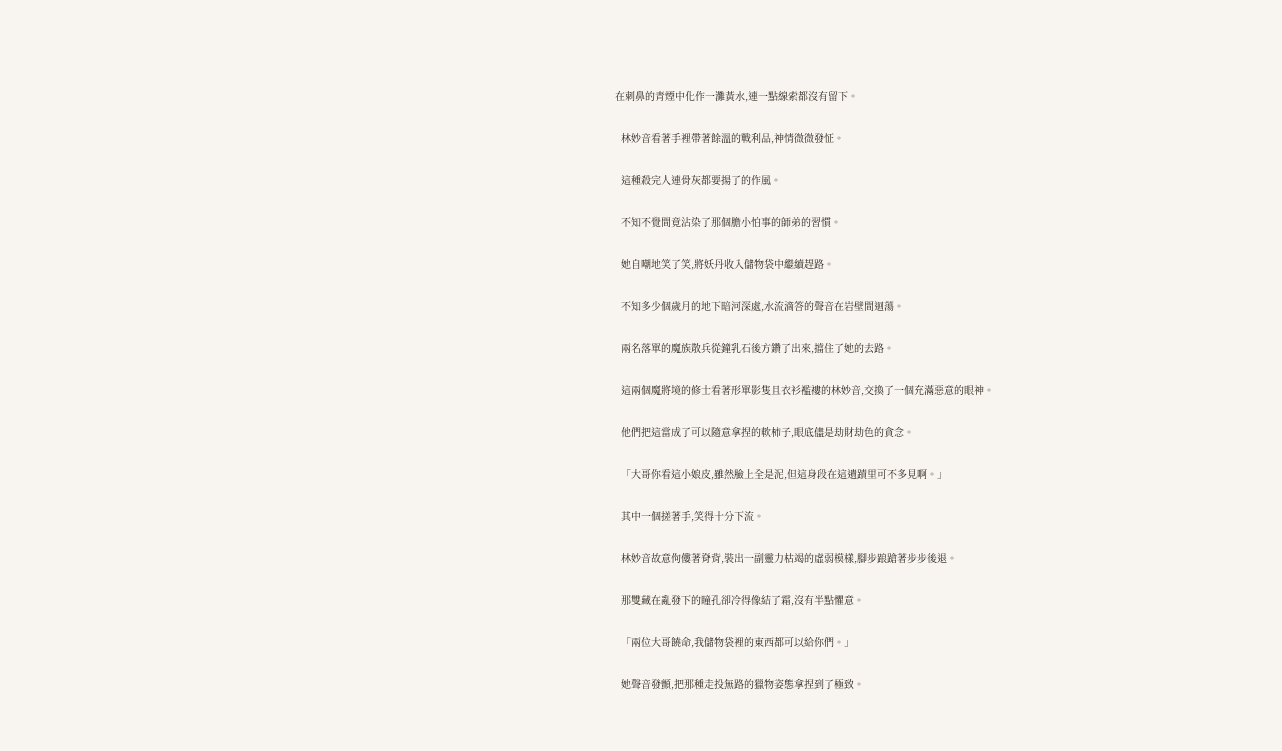在刺鼻的青煙中化作一灘黃水,連一點線索都沒有留下。

  林妙音看著手裡帶著餘溫的戰利品,神情微微發怔。

  這種殺完人連骨灰都要揚了的作風。

  不知不覺間竟沾染了那個膽小怕事的師弟的習慣。

  她自嘲地笑了笑,將妖丹收入儲物袋中繼續趕路。

  不知多少個歲月的地下暗河深處,水流滴答的聲音在岩壁間迴蕩。

  兩名落單的魔族散兵從鐘乳石後方鑽了出來,擋住了她的去路。

  這兩個魔將境的修士看著形單影隻且衣衫襤褸的林妙音,交換了一個充滿惡意的眼神。

  他們把這當成了可以隨意拿捏的軟柿子,眼底儘是劫財劫色的貪念。

  「大哥你看這小娘皮,雖然臉上全是泥,但這身段在這遺蹟里可不多見啊。」

  其中一個搓著手,笑得十分下流。

  林妙音故意佝僂著脊背,裝出一副靈力枯竭的虛弱模樣,腳步踉蹌著步步後退。

  那雙藏在亂發下的瞳孔卻冷得像結了霜,沒有半點懼意。

  「兩位大哥饒命,我儲物袋裡的東西都可以給你們。」

  她聲音發顫,把那種走投無路的獵物姿態拿捏到了極致。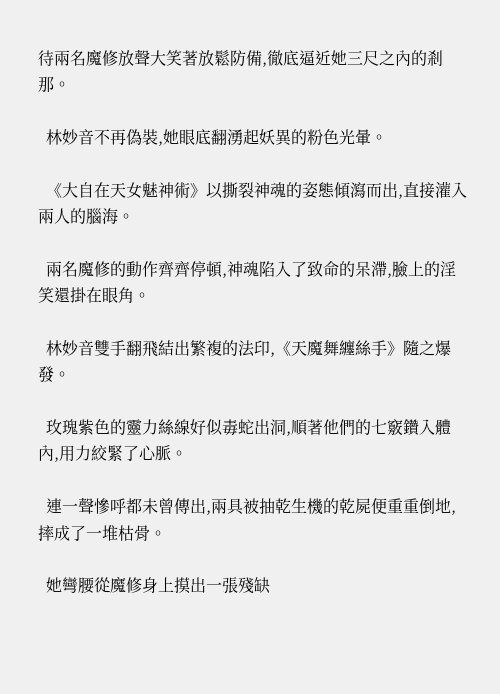待兩名魔修放聲大笑著放鬆防備,徹底逼近她三尺之內的剎那。

  林妙音不再偽裝,她眼底翻湧起妖異的粉色光暈。

  《大自在天女魅神術》以撕裂神魂的姿態傾瀉而出,直接灌入兩人的腦海。

  兩名魔修的動作齊齊停頓,神魂陷入了致命的呆滯,臉上的淫笑還掛在眼角。

  林妙音雙手翻飛結出繁複的法印,《天魔舞纏絲手》隨之爆發。

  玫瑰紫色的靈力絲線好似毒蛇出洞,順著他們的七竅鑽入體內,用力絞緊了心脈。

  連一聲慘呼都未曾傳出,兩具被抽乾生機的乾屍便重重倒地,摔成了一堆枯骨。

  她彎腰從魔修身上摸出一張殘缺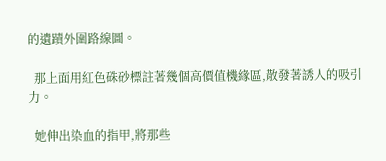的遺蹟外圍路線圖。

  那上面用紅色硃砂標註著幾個高價值機緣區,散發著誘人的吸引力。

  她伸出染血的指甲,將那些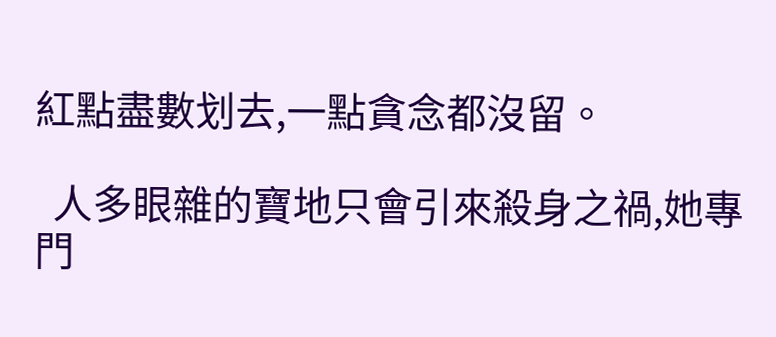紅點盡數划去,一點貪念都沒留。

  人多眼雜的寶地只會引來殺身之禍,她專門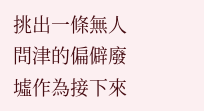挑出一條無人問津的偏僻廢墟作為接下來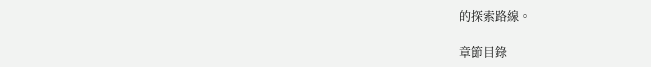的探索路線。

章節目錄